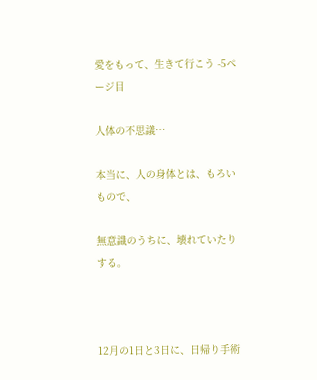愛をもって、生きて行こう -5ページ目

人体の不思議…

本当に、人の身体とは、もろいもので、

無意識のうちに、壊れていたりする。



12月の1日と3日に、日帰り手術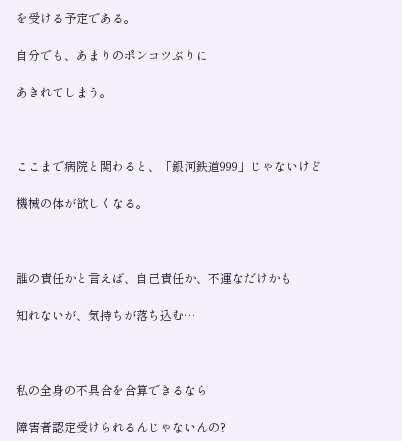を受ける予定である。

自分でも、あまりのポンコツぶりに

あきれてしまう。



ここまで病院と関わると、「銀河鉄道999」じゃないけど

機械の体が欲しくなる。



誰の責任かと言えば、自己責任か、不運なだけかも

知れないが、気持ちが落ち込む…



私の全身の不具合を合算できるなら

障害者認定受けられるんじゃないんの?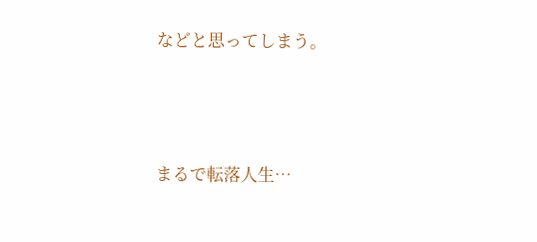などと思ってしまう。



まるで転落人生…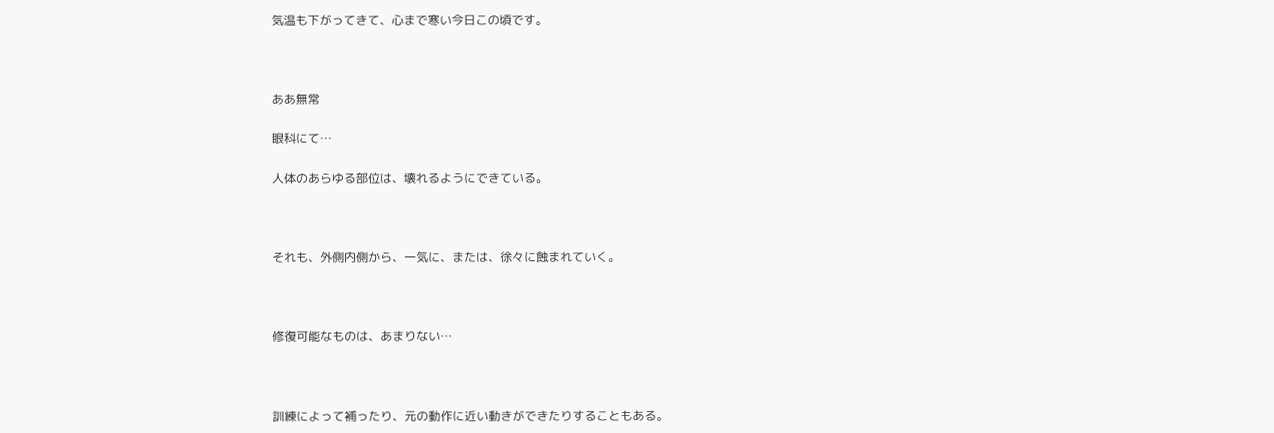気温も下がってきて、心まで寒い今日この頃です。



ああ無常

眼科にて…

人体のあらゆる部位は、壊れるようにできている。



それも、外側内側から、一気に、または、徐々に蝕まれていく。



修復可能なものは、あまりない…



訓練によって補ったり、元の動作に近い動きができたりすることもある。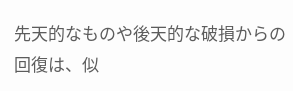先天的なものや後天的な破損からの回復は、似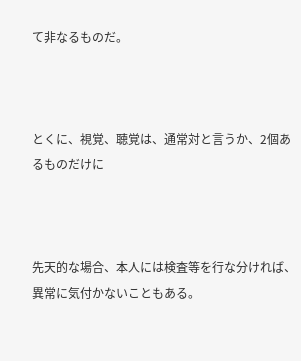て非なるものだ。



とくに、視覚、聴覚は、通常対と言うか、2個あるものだけに



先天的な場合、本人には検査等を行な分ければ、異常に気付かないこともある。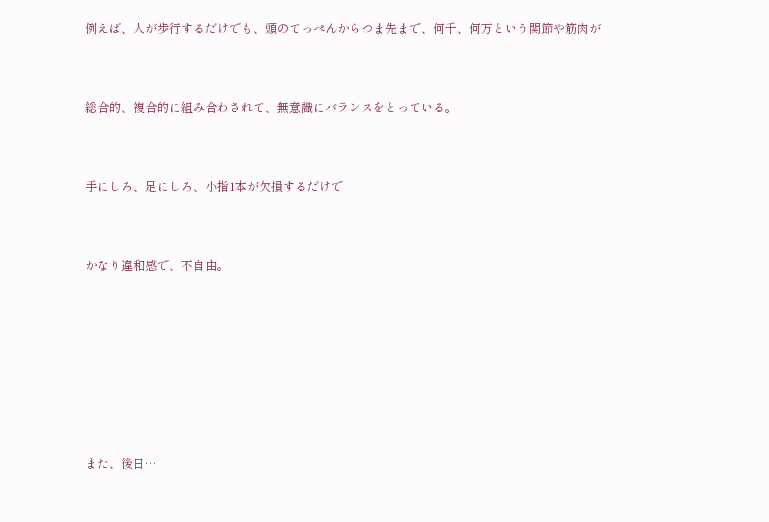例えば、人が歩行するだけでも、頭のてっぺんからつま先まで、何千、何万という関節や筋肉が



総合的、複合的に組み合わされて、無意識にバランスをとっている。



手にしろ、足にしろ、小指1本が欠損するだけで



かなり違和感で、不自由。









また、後日…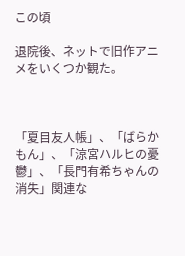この頃

退院後、ネットで旧作アニメをいくつか観た。



「夏目友人帳」、「ばらかもん」、「涼宮ハルヒの憂鬱」、「長門有希ちゃんの消失」関連な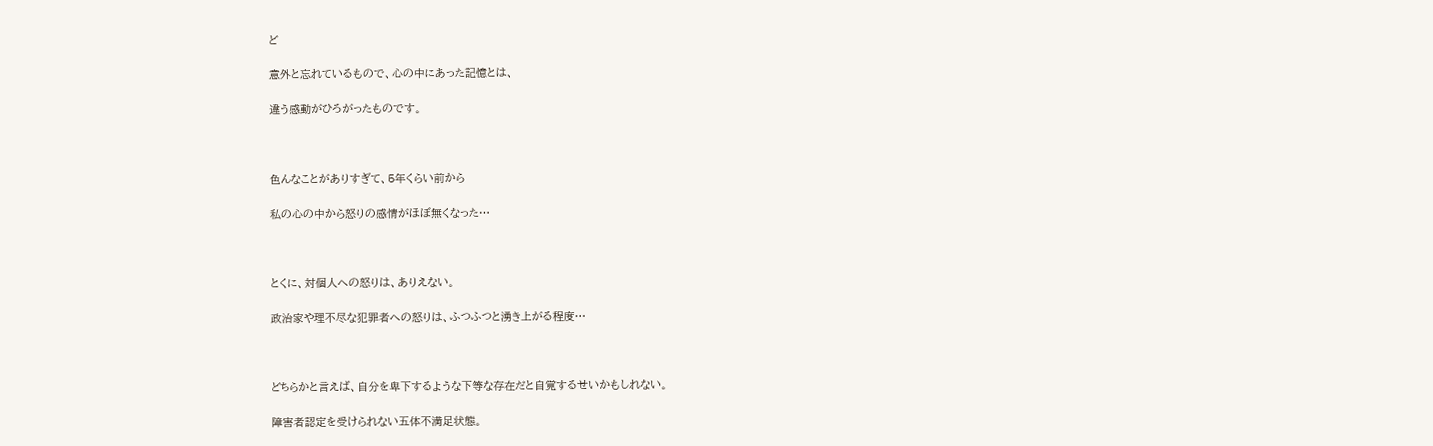ど

意外と忘れているもので、心の中にあった記憶とは、

違う感動がひろがったものです。



色んなことがありすぎて、5年くらい前から

私の心の中から怒りの感情がほぼ無くなった…



とくに、対個人への怒りは、ありえない。

政治家や理不尽な犯罪者への怒りは、ふつふつと湧き上がる程度…



どちらかと言えば、自分を卑下するような下等な存在だと自覚するせいかもしれない。

障害者認定を受けられない五体不満足状態。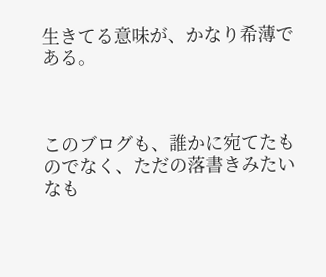生きてる意味が、かなり希薄である。



このブログも、誰かに宛てたものでなく、ただの落書きみたいなも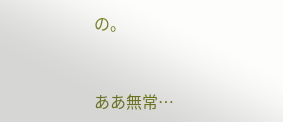の。



ああ無常…